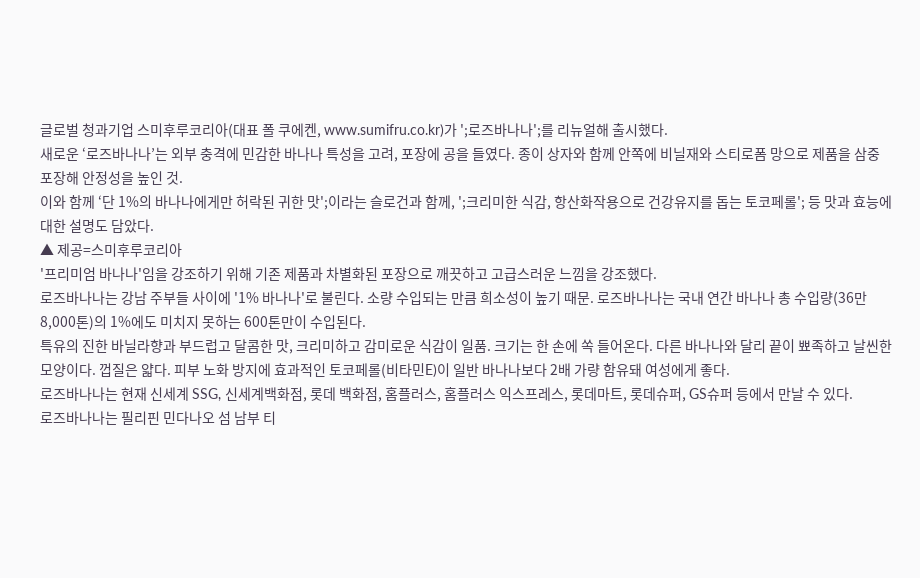글로벌 청과기업 스미후루코리아(대표 폴 쿠에켄, www.sumifru.co.kr)가 ';로즈바나나';를 리뉴얼해 출시했다.
새로운 ‘로즈바나나’는 외부 충격에 민감한 바나나 특성을 고려, 포장에 공을 들였다. 종이 상자와 함께 안쪽에 비닐재와 스티로폼 망으로 제품을 삼중 포장해 안정성을 높인 것.
이와 함께 ‘단 1%의 바나나에게만 허락된 귀한 맛';이라는 슬로건과 함께, ';크리미한 식감, 항산화작용으로 건강유지를 돕는 토코페롤'; 등 맛과 효능에 대한 설명도 담았다.
▲ 제공=스미후루코리아
'프리미엄 바나나'임을 강조하기 위해 기존 제품과 차별화된 포장으로 깨끗하고 고급스러운 느낌을 강조했다.
로즈바나나는 강남 주부들 사이에 '1% 바나나'로 불린다. 소량 수입되는 만큼 희소성이 높기 때문. 로즈바나나는 국내 연간 바나나 총 수입량(36만 8,000톤)의 1%에도 미치지 못하는 600톤만이 수입된다.
특유의 진한 바닐라향과 부드럽고 달콤한 맛, 크리미하고 감미로운 식감이 일품. 크기는 한 손에 쏙 들어온다. 다른 바나나와 달리 끝이 뾰족하고 날씬한 모양이다. 껍질은 얇다. 피부 노화 방지에 효과적인 토코페롤(비타민E)이 일반 바나나보다 2배 가량 함유돼 여성에게 좋다.
로즈바나나는 현재 신세계 SSG, 신세계백화점, 롯데 백화점, 홈플러스, 홈플러스 익스프레스, 롯데마트, 롯데슈퍼, GS슈퍼 등에서 만날 수 있다.
로즈바나나는 필리핀 민다나오 섬 남부 티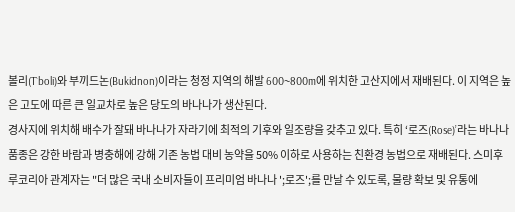볼리(T`boli)와 부끼드논(Bukidnon)이라는 청정 지역의 해발 600~800m에 위치한 고산지에서 재배된다. 이 지역은 높은 고도에 따른 큰 일교차로 높은 당도의 바나나가 생산된다.
경사지에 위치해 배수가 잘돼 바나나가 자라기에 최적의 기후와 일조량을 갖추고 있다. 특히 ‘로즈(Rose)’라는 바나나 품종은 강한 바람과 병충해에 강해 기존 농법 대비 농약을 50% 이하로 사용하는 친환경 농법으로 재배된다. 스미후루코리아 관계자는 "더 많은 국내 소비자들이 프리미엄 바나나 ';로즈';를 만날 수 있도록, 물량 확보 및 유통에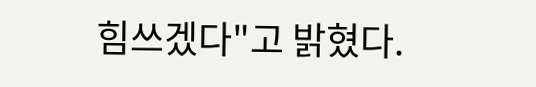힘쓰겠다"고 밝혔다.